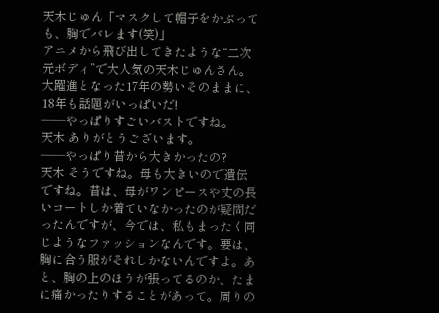天木じゅん「マスクして帽子をかぶっても、胸でバレます(笑)」
アニメから飛び出してきたような“二次元ボディ”で大人気の天木じゅんさん。大躍進となった17年の勢いそのままに、18年も話題がいっぱいだ!
――やっぱりすごいバストですね。
天木 ありがとうございます。
――やっぱり昔から大きかったの?
天木 そうですね。母も大きいので遺伝ですね。昔は、母がワンピースや丈の長いコートしか着ていなかったのが疑問だったんですが、今では、私もまったく同じようなファッションなんです。要は、胸に合う服がそれしかないんですよ。あと、胸の上のほうが張ってるのか、たまに痛かったりすることがあって。周りの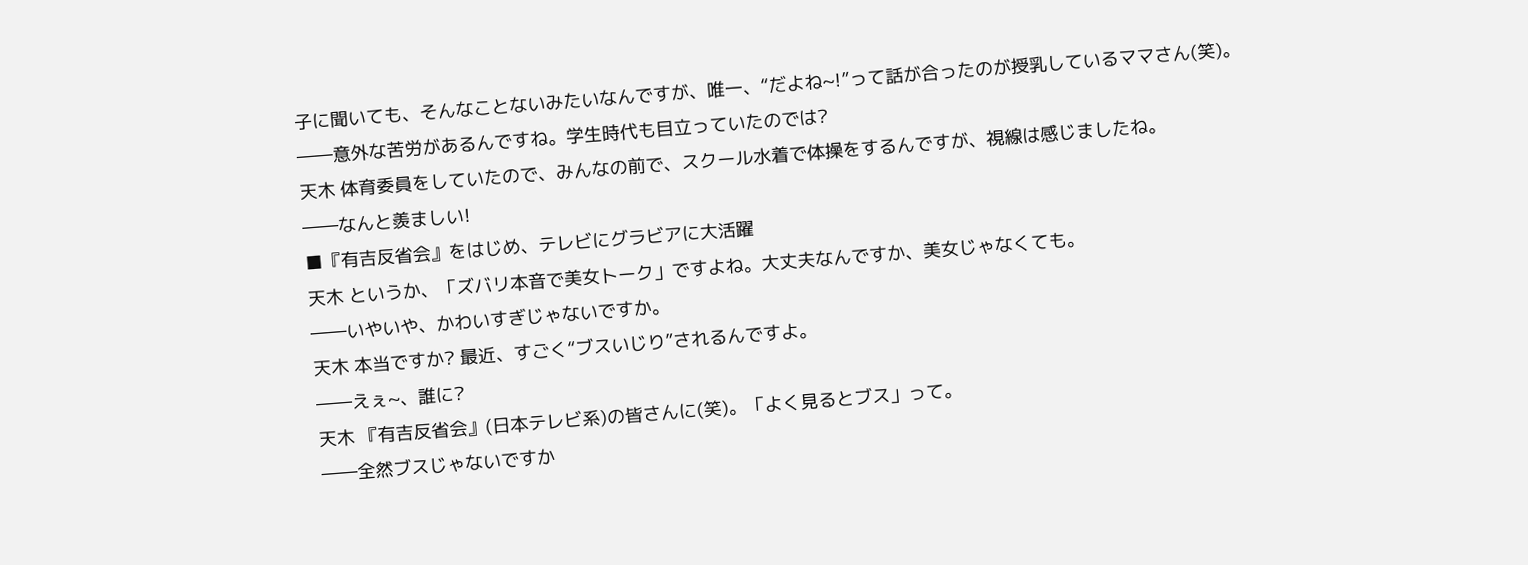子に聞いても、そんなことないみたいなんですが、唯一、“だよね~!”って話が合ったのが授乳しているママさん(笑)。
――意外な苦労があるんですね。学生時代も目立っていたのでは?
天木 体育委員をしていたので、みんなの前で、スクール水着で体操をするんですが、視線は感じましたね。
――なんと羨ましい!
■『有吉反省会』をはじめ、テレビにグラビアに大活躍
天木 というか、「ズバリ本音で美女トーク」ですよね。大丈夫なんですか、美女じゃなくても。
――いやいや、かわいすぎじゃないですか。
天木 本当ですか? 最近、すごく“ブスいじり”されるんですよ。
――えぇ~、誰に?
天木 『有吉反省会』(日本テレビ系)の皆さんに(笑)。「よく見るとブス」って。
――全然ブスじゃないですか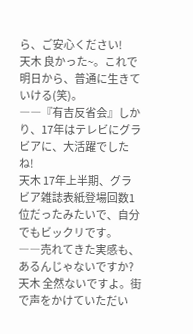ら、ご安心ください!
天木 良かった~。これで明日から、普通に生きていける(笑)。
――『有吉反省会』しかり、17年はテレビにグラビアに、大活躍でしたね!
天木 17年上半期、グラビア雑誌表紙登場回数1位だったみたいで、自分でもビックリです。
――売れてきた実感も、あるんじゃないですか?
天木 全然ないですよ。街で声をかけていただい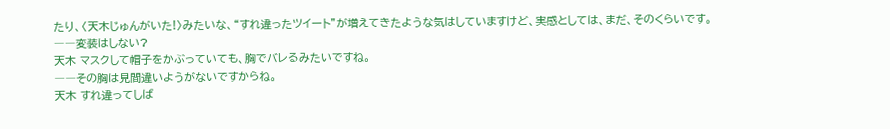たり、〈天木じゅんがいた!〉みたいな、“すれ違ったツイート”が増えてきたような気はしていますけど、実感としては、まだ、そのくらいです。
――変装はしない?
天木 マスクして帽子をかぶっていても、胸でバレるみたいですね。
――その胸は見間違いようがないですからね。
天木 すれ違ってしば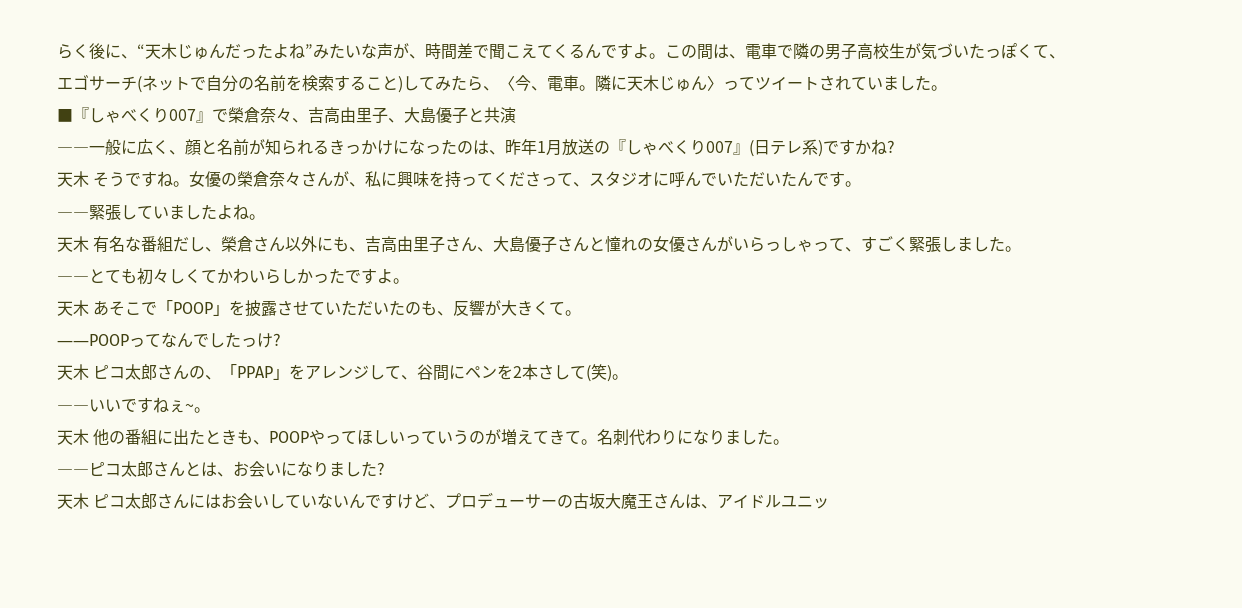らく後に、“天木じゅんだったよね”みたいな声が、時間差で聞こえてくるんですよ。この間は、電車で隣の男子高校生が気づいたっぽくて、エゴサーチ(ネットで自分の名前を検索すること)してみたら、〈今、電車。隣に天木じゅん〉ってツイートされていました。
■『しゃべくり007』で榮倉奈々、吉高由里子、大島優子と共演
――一般に広く、顔と名前が知られるきっかけになったのは、昨年1月放送の『しゃべくり007』(日テレ系)ですかね?
天木 そうですね。女優の榮倉奈々さんが、私に興味を持ってくださって、スタジオに呼んでいただいたんです。
――緊張していましたよね。
天木 有名な番組だし、榮倉さん以外にも、吉高由里子さん、大島優子さんと憧れの女優さんがいらっしゃって、すごく緊張しました。
――とても初々しくてかわいらしかったですよ。
天木 あそこで「POOP」を披露させていただいたのも、反響が大きくて。
――POOPってなんでしたっけ?
天木 ピコ太郎さんの、「PPAP」をアレンジして、谷間にペンを2本さして(笑)。
――いいですねぇ~。
天木 他の番組に出たときも、POOPやってほしいっていうのが増えてきて。名刺代わりになりました。
――ピコ太郎さんとは、お会いになりました?
天木 ピコ太郎さんにはお会いしていないんですけど、プロデューサーの古坂大魔王さんは、アイドルユニッ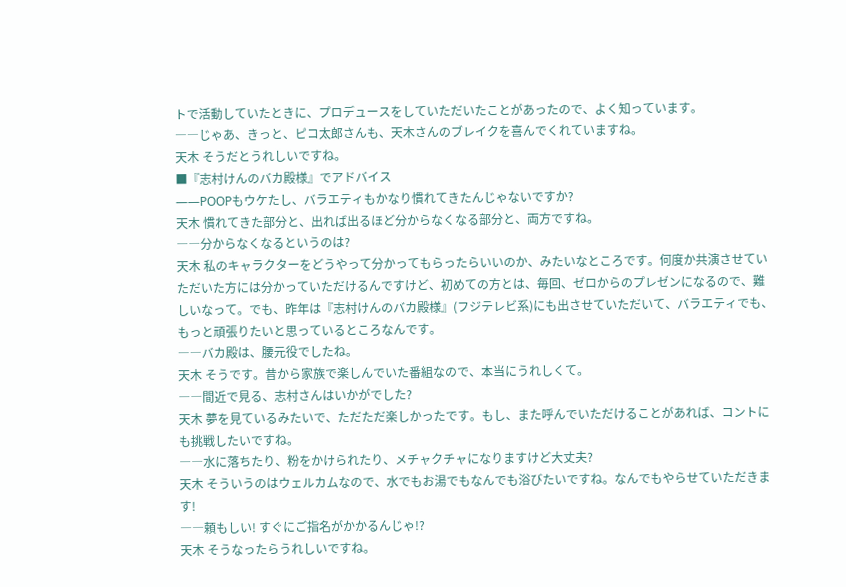トで活動していたときに、プロデュースをしていただいたことがあったので、よく知っています。
――じゃあ、きっと、ピコ太郎さんも、天木さんのブレイクを喜んでくれていますね。
天木 そうだとうれしいですね。
■『志村けんのバカ殿様』でアドバイス
――POOPもウケたし、バラエティもかなり慣れてきたんじゃないですか?
天木 慣れてきた部分と、出れば出るほど分からなくなる部分と、両方ですね。
――分からなくなるというのは?
天木 私のキャラクターをどうやって分かってもらったらいいのか、みたいなところです。何度か共演させていただいた方には分かっていただけるんですけど、初めての方とは、毎回、ゼロからのプレゼンになるので、難しいなって。でも、昨年は『志村けんのバカ殿様』(フジテレビ系)にも出させていただいて、バラエティでも、もっと頑張りたいと思っているところなんです。
――バカ殿は、腰元役でしたね。
天木 そうです。昔から家族で楽しんでいた番組なので、本当にうれしくて。
――間近で見る、志村さんはいかがでした?
天木 夢を見ているみたいで、ただただ楽しかったです。もし、また呼んでいただけることがあれば、コントにも挑戦したいですね。
――水に落ちたり、粉をかけられたり、メチャクチャになりますけど大丈夫?
天木 そういうのはウェルカムなので、水でもお湯でもなんでも浴びたいですね。なんでもやらせていただきます!
――頼もしい! すぐにご指名がかかるんじゃ!?
天木 そうなったらうれしいですね。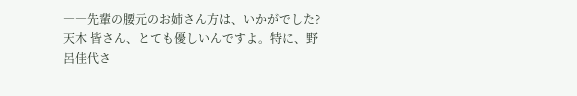――先輩の腰元のお姉さん方は、いかがでした?
天木 皆さん、とても優しいんですよ。特に、野呂佳代さ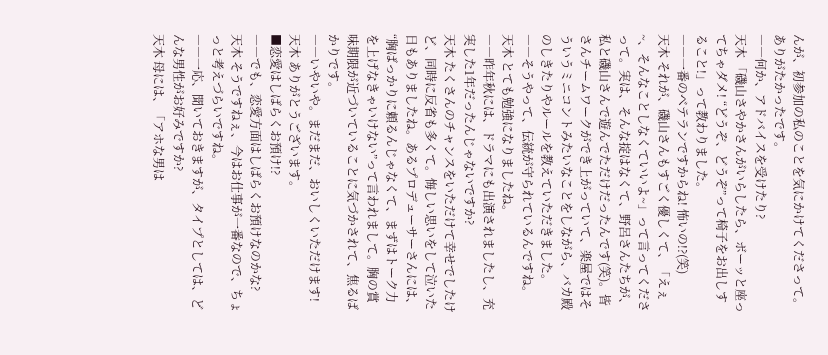んが、初参加の私のことを気にかけてくださって。ありがたかったです。
――何か、アドバイスを受けたり?
天木 「磯山さやかさんがいらしたら、ボーッと座ってちゃダメ! “どうぞ、どうぞ”って椅子をお出しすること!」って教わりました。
――一番のベテランですからね! 怖いの!?(笑)
天木 それが、磯山さんもすごく優しくて、「えぇ~、そんなことしなくていいよ~」って言ってくださって。実は、そんな掟はなくて、野呂さんたちが、私と磯山さんで遊んでただけだったんです(笑)。皆さんチームワークができ上がっていて、楽屋ではそういうミニコントみたいなことをしながら、バカ殿のしきたりやルールを教えていただきました。
――そうやって、伝統が守られているんですね。
天木 とても勉強になりましたね。
――昨年秋には、ドラマにも出演されましたし、充実した1年だったんじゃないですか?
天木 たくさんのチャンスをいただけて幸せでしたけど、同時に反省も多くて。悔しい思いをして泣いた日もありましたね。あるプロデューサーさんには、“胸ばっかりに頼るんじゃなくて、まずはトーク力を上げなきゃいけない”って言われまして。胸の賞味期限が近づいていることに気づかされて、焦るばかりです。
――いやいや。まだまだ、おいしくいただけます!
天木 ありがとうございます。
■恋愛はしばらくお預け!?
――でも、恋愛方面はしばらくお預けなのかな?
天木 そうですねぇ、今はお仕事が一番なので、ちょっと考えづらいですね。
――一応、聞いておきますが、タイプとしては、どんな男性がお好みですか?
天木 母には、「アホな男は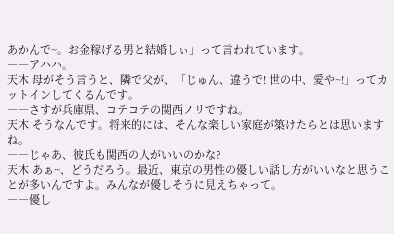あかんで~。お金稼げる男と結婚しぃ」って言われています。
――アハハ。
天木 母がそう言うと、隣で父が、「じゅん、違うで! 世の中、愛や~!」ってカットインしてくるんです。
――さすが兵庫県、コテコテの関西ノリですね。
天木 そうなんです。将来的には、そんな楽しい家庭が築けたらとは思いますね。
――じゃあ、彼氏も関西の人がいいのかな?
天木 あぁ~、どうだろう。最近、東京の男性の優しい話し方がいいなと思うことが多いんですよ。みんなが優しそうに見えちゃって。
――優し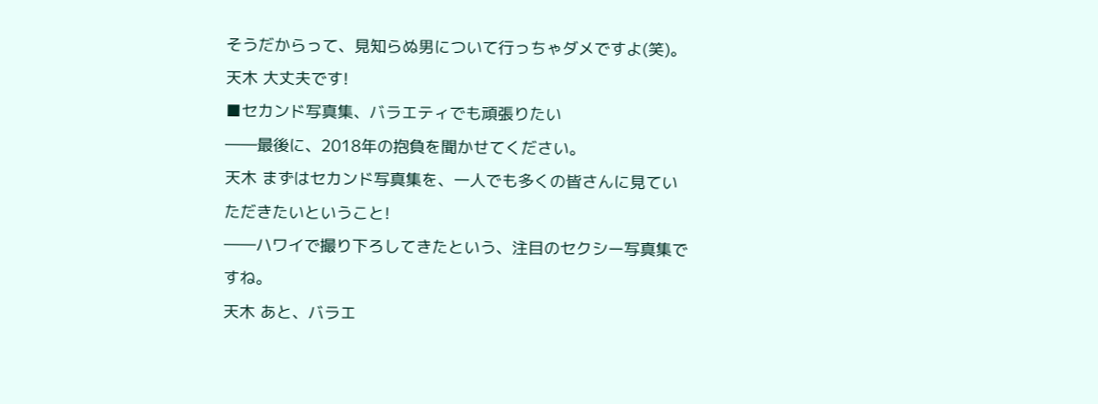そうだからって、見知らぬ男について行っちゃダメですよ(笑)。
天木 大丈夫です!
■セカンド写真集、バラエティでも頑張りたい
――最後に、2018年の抱負を聞かせてください。
天木 まずはセカンド写真集を、一人でも多くの皆さんに見ていただきたいということ!
――ハワイで撮り下ろしてきたという、注目のセクシー写真集ですね。
天木 あと、バラエ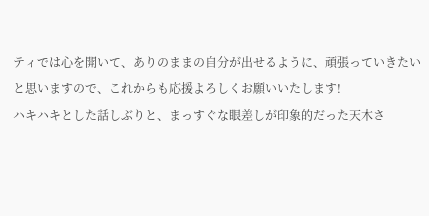ティでは心を開いて、ありのままの自分が出せるように、頑張っていきたいと思いますので、これからも応援よろしくお願いいたします!
ハキハキとした話しぶりと、まっすぐな眼差しが印象的だった天木さ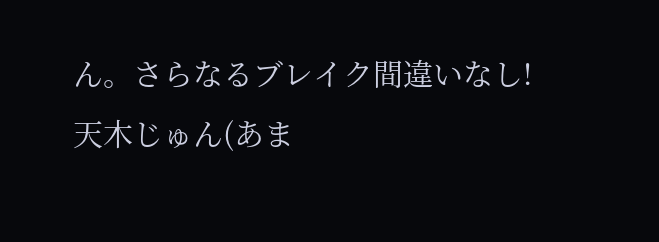ん。さらなるブレイク間違いなし!
天木じゅん(あま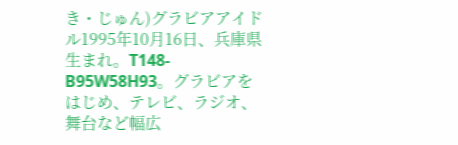き・じゅん)グラビアアイドル1995年10月16日、兵庫県生まれ。T148-B95W58H93。グラビアをはじめ、テレビ、ラジオ、舞台など幅広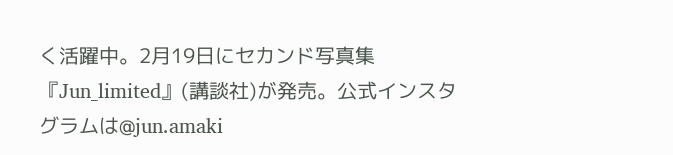く活躍中。2月19日にセカンド写真集『Jun_limited』(講談社)が発売。公式インスタグラムは@jun.amaki